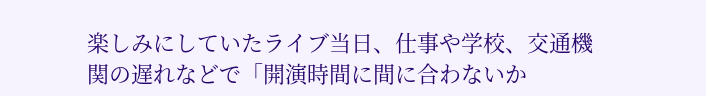楽しみにしていたライブ当日、仕事や学校、交通機関の遅れなどで「開演時間に間に合わないか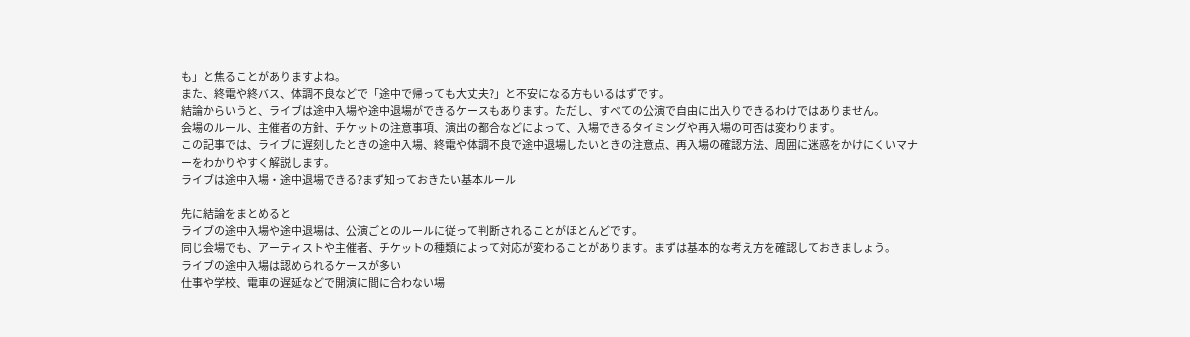も」と焦ることがありますよね。
また、終電や終バス、体調不良などで「途中で帰っても大丈夫?」と不安になる方もいるはずです。
結論からいうと、ライブは途中入場や途中退場ができるケースもあります。ただし、すべての公演で自由に出入りできるわけではありません。
会場のルール、主催者の方針、チケットの注意事項、演出の都合などによって、入場できるタイミングや再入場の可否は変わります。
この記事では、ライブに遅刻したときの途中入場、終電や体調不良で途中退場したいときの注意点、再入場の確認方法、周囲に迷惑をかけにくいマナーをわかりやすく解説します。
ライブは途中入場・途中退場できる?まず知っておきたい基本ルール

先に結論をまとめると
ライブの途中入場や途中退場は、公演ごとのルールに従って判断されることがほとんどです。
同じ会場でも、アーティストや主催者、チケットの種類によって対応が変わることがあります。まずは基本的な考え方を確認しておきましょう。
ライブの途中入場は認められるケースが多い
仕事や学校、電車の遅延などで開演に間に合わない場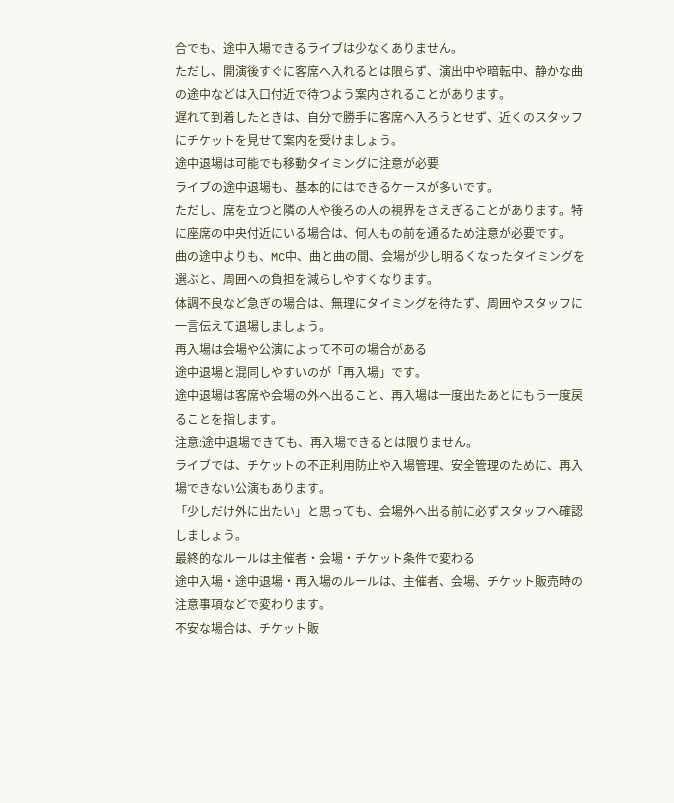合でも、途中入場できるライブは少なくありません。
ただし、開演後すぐに客席へ入れるとは限らず、演出中や暗転中、静かな曲の途中などは入口付近で待つよう案内されることがあります。
遅れて到着したときは、自分で勝手に客席へ入ろうとせず、近くのスタッフにチケットを見せて案内を受けましょう。
途中退場は可能でも移動タイミングに注意が必要
ライブの途中退場も、基本的にはできるケースが多いです。
ただし、席を立つと隣の人や後ろの人の視界をさえぎることがあります。特に座席の中央付近にいる場合は、何人もの前を通るため注意が必要です。
曲の途中よりも、MC中、曲と曲の間、会場が少し明るくなったタイミングを選ぶと、周囲への負担を減らしやすくなります。
体調不良など急ぎの場合は、無理にタイミングを待たず、周囲やスタッフに一言伝えて退場しましょう。
再入場は会場や公演によって不可の場合がある
途中退場と混同しやすいのが「再入場」です。
途中退場は客席や会場の外へ出ること、再入場は一度出たあとにもう一度戻ることを指します。
注意:途中退場できても、再入場できるとは限りません。
ライブでは、チケットの不正利用防止や入場管理、安全管理のために、再入場できない公演もあります。
「少しだけ外に出たい」と思っても、会場外へ出る前に必ずスタッフへ確認しましょう。
最終的なルールは主催者・会場・チケット条件で変わる
途中入場・途中退場・再入場のルールは、主催者、会場、チケット販売時の注意事項などで変わります。
不安な場合は、チケット販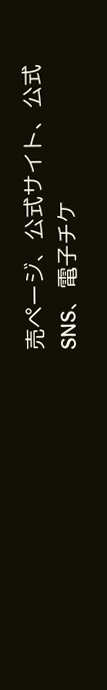売ページ、公式サイト、公式SNS、電子チケ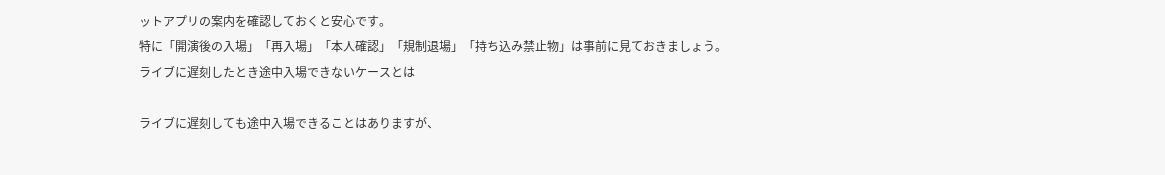ットアプリの案内を確認しておくと安心です。
特に「開演後の入場」「再入場」「本人確認」「規制退場」「持ち込み禁止物」は事前に見ておきましょう。
ライブに遅刻したとき途中入場できないケースとは

ライブに遅刻しても途中入場できることはありますが、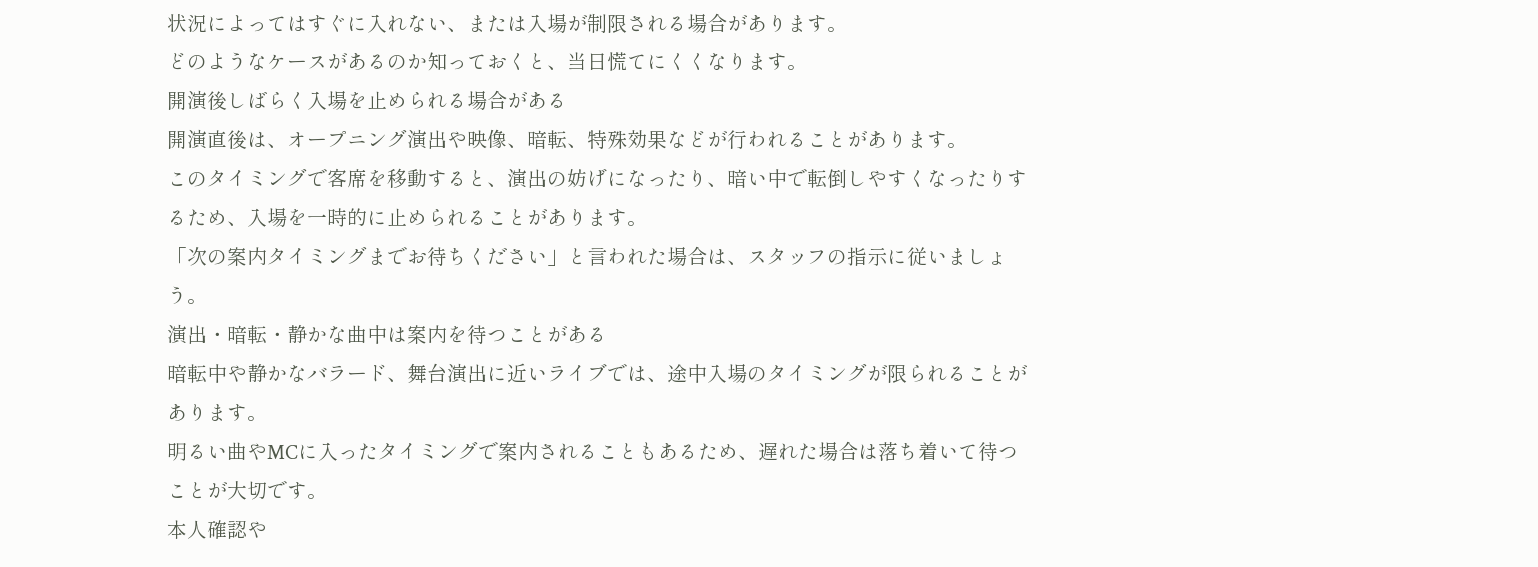状況によってはすぐに入れない、または入場が制限される場合があります。
どのようなケースがあるのか知っておくと、当日慌てにくくなります。
開演後しばらく入場を止められる場合がある
開演直後は、オープニング演出や映像、暗転、特殊効果などが行われることがあります。
このタイミングで客席を移動すると、演出の妨げになったり、暗い中で転倒しやすくなったりするため、入場を一時的に止められることがあります。
「次の案内タイミングまでお待ちください」と言われた場合は、スタッフの指示に従いましょう。
演出・暗転・静かな曲中は案内を待つことがある
暗転中や静かなバラード、舞台演出に近いライブでは、途中入場のタイミングが限られることがあります。
明るい曲やMCに入ったタイミングで案内されることもあるため、遅れた場合は落ち着いて待つことが大切です。
本人確認や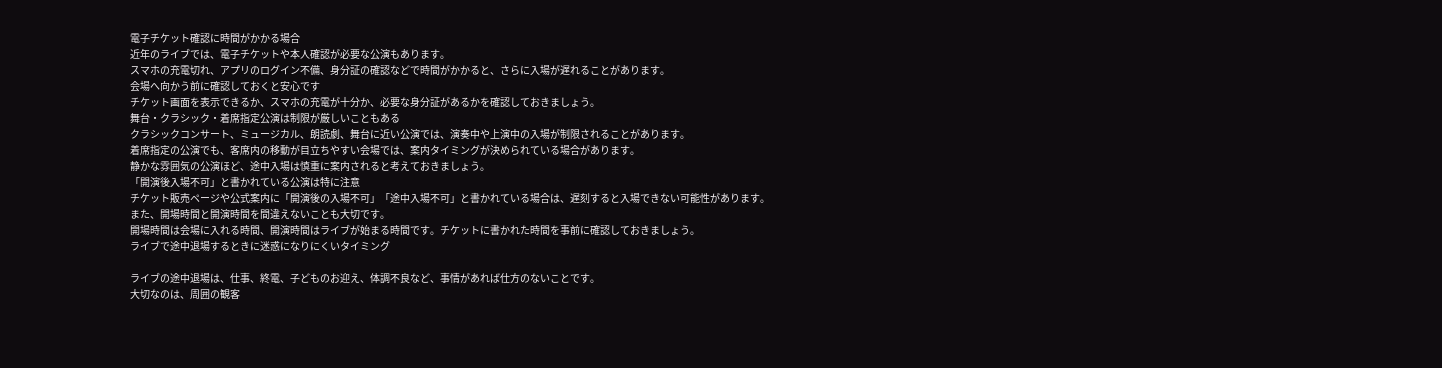電子チケット確認に時間がかかる場合
近年のライブでは、電子チケットや本人確認が必要な公演もあります。
スマホの充電切れ、アプリのログイン不備、身分証の確認などで時間がかかると、さらに入場が遅れることがあります。
会場へ向かう前に確認しておくと安心です
チケット画面を表示できるか、スマホの充電が十分か、必要な身分証があるかを確認しておきましょう。
舞台・クラシック・着席指定公演は制限が厳しいこともある
クラシックコンサート、ミュージカル、朗読劇、舞台に近い公演では、演奏中や上演中の入場が制限されることがあります。
着席指定の公演でも、客席内の移動が目立ちやすい会場では、案内タイミングが決められている場合があります。
静かな雰囲気の公演ほど、途中入場は慎重に案内されると考えておきましょう。
「開演後入場不可」と書かれている公演は特に注意
チケット販売ページや公式案内に「開演後の入場不可」「途中入場不可」と書かれている場合は、遅刻すると入場できない可能性があります。
また、開場時間と開演時間を間違えないことも大切です。
開場時間は会場に入れる時間、開演時間はライブが始まる時間です。チケットに書かれた時間を事前に確認しておきましょう。
ライブで途中退場するときに迷惑になりにくいタイミング

ライブの途中退場は、仕事、終電、子どものお迎え、体調不良など、事情があれば仕方のないことです。
大切なのは、周囲の観客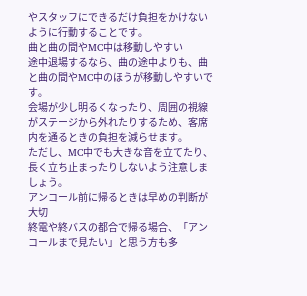やスタッフにできるだけ負担をかけないように行動することです。
曲と曲の間やMC中は移動しやすい
途中退場するなら、曲の途中よりも、曲と曲の間やMC中のほうが移動しやすいです。
会場が少し明るくなったり、周囲の視線がステージから外れたりするため、客席内を通るときの負担を減らせます。
ただし、MC中でも大きな音を立てたり、長く立ち止まったりしないよう注意しましょう。
アンコール前に帰るときは早めの判断が大切
終電や終バスの都合で帰る場合、「アンコールまで見たい」と思う方も多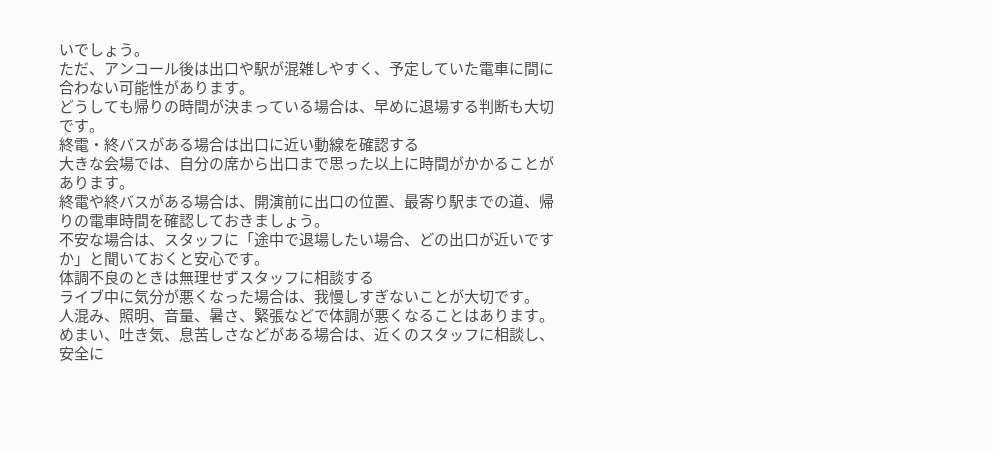いでしょう。
ただ、アンコール後は出口や駅が混雑しやすく、予定していた電車に間に合わない可能性があります。
どうしても帰りの時間が決まっている場合は、早めに退場する判断も大切です。
終電・終バスがある場合は出口に近い動線を確認する
大きな会場では、自分の席から出口まで思った以上に時間がかかることがあります。
終電や終バスがある場合は、開演前に出口の位置、最寄り駅までの道、帰りの電車時間を確認しておきましょう。
不安な場合は、スタッフに「途中で退場したい場合、どの出口が近いですか」と聞いておくと安心です。
体調不良のときは無理せずスタッフに相談する
ライブ中に気分が悪くなった場合は、我慢しすぎないことが大切です。
人混み、照明、音量、暑さ、緊張などで体調が悪くなることはあります。
めまい、吐き気、息苦しさなどがある場合は、近くのスタッフに相談し、安全に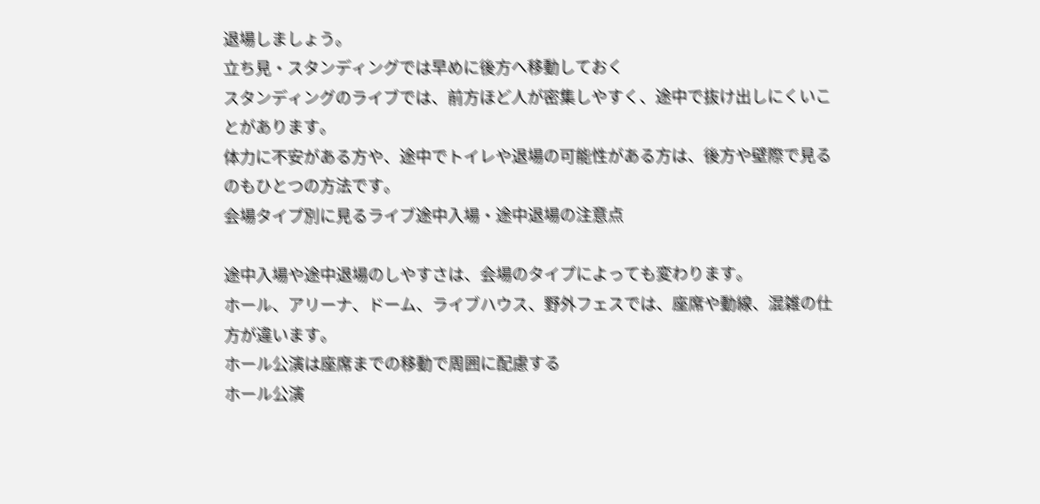退場しましょう。
立ち見・スタンディングでは早めに後方へ移動しておく
スタンディングのライブでは、前方ほど人が密集しやすく、途中で抜け出しにくいことがあります。
体力に不安がある方や、途中でトイレや退場の可能性がある方は、後方や壁際で見るのもひとつの方法です。
会場タイプ別に見るライブ途中入場・途中退場の注意点

途中入場や途中退場のしやすさは、会場のタイプによっても変わります。
ホール、アリーナ、ドーム、ライブハウス、野外フェスでは、座席や動線、混雑の仕方が違います。
ホール公演は座席までの移動で周囲に配慮する
ホール公演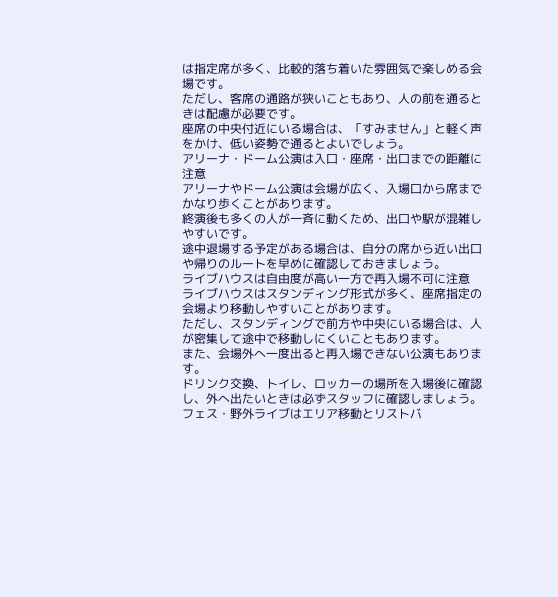は指定席が多く、比較的落ち着いた雰囲気で楽しめる会場です。
ただし、客席の通路が狭いこともあり、人の前を通るときは配慮が必要です。
座席の中央付近にいる場合は、「すみません」と軽く声をかけ、低い姿勢で通るとよいでしょう。
アリーナ・ドーム公演は入口・座席・出口までの距離に注意
アリーナやドーム公演は会場が広く、入場口から席までかなり歩くことがあります。
終演後も多くの人が一斉に動くため、出口や駅が混雑しやすいです。
途中退場する予定がある場合は、自分の席から近い出口や帰りのルートを早めに確認しておきましょう。
ライブハウスは自由度が高い一方で再入場不可に注意
ライブハウスはスタンディング形式が多く、座席指定の会場より移動しやすいことがあります。
ただし、スタンディングで前方や中央にいる場合は、人が密集して途中で移動しにくいこともあります。
また、会場外へ一度出ると再入場できない公演もあります。
ドリンク交換、トイレ、ロッカーの場所を入場後に確認し、外へ出たいときは必ずスタッフに確認しましょう。
フェス・野外ライブはエリア移動とリストバ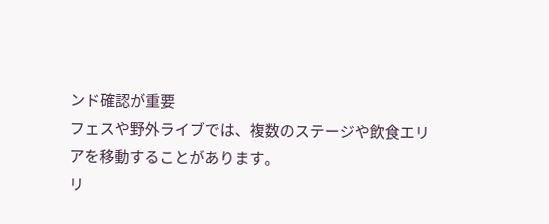ンド確認が重要
フェスや野外ライブでは、複数のステージや飲食エリアを移動することがあります。
リ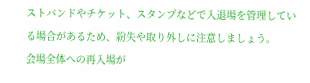ストバンドやチケット、スタンプなどで入退場を管理している場合があるため、紛失や取り外しに注意しましょう。
会場全体への再入場が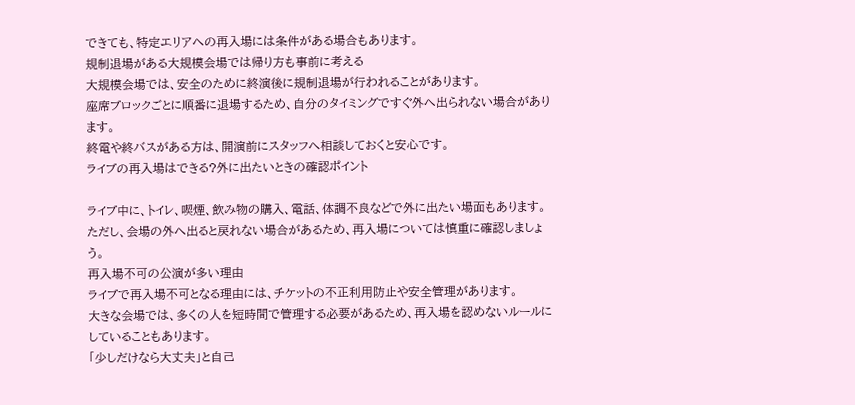できても、特定エリアへの再入場には条件がある場合もあります。
規制退場がある大規模会場では帰り方も事前に考える
大規模会場では、安全のために終演後に規制退場が行われることがあります。
座席ブロックごとに順番に退場するため、自分のタイミングですぐ外へ出られない場合があります。
終電や終バスがある方は、開演前にスタッフへ相談しておくと安心です。
ライブの再入場はできる?外に出たいときの確認ポイント

ライブ中に、トイレ、喫煙、飲み物の購入、電話、体調不良などで外に出たい場面もあります。
ただし、会場の外へ出ると戻れない場合があるため、再入場については慎重に確認しましょう。
再入場不可の公演が多い理由
ライブで再入場不可となる理由には、チケットの不正利用防止や安全管理があります。
大きな会場では、多くの人を短時間で管理する必要があるため、再入場を認めないルールにしていることもあります。
「少しだけなら大丈夫」と自己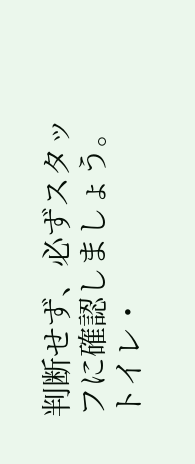判断せず、必ずスタッフに確認しましょう。
トイレ・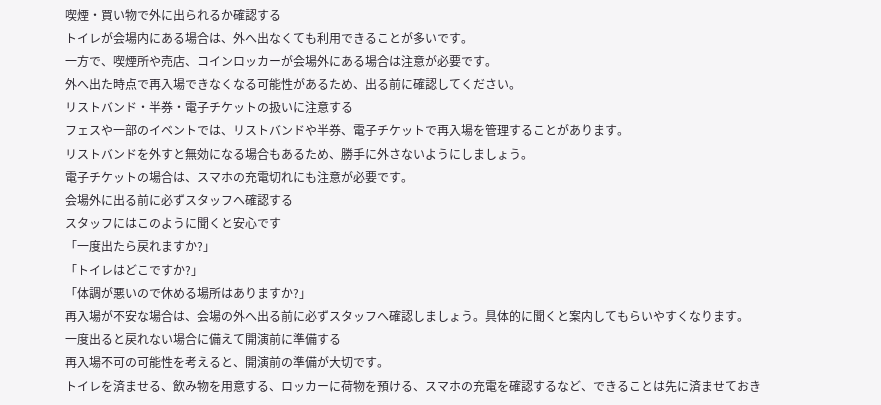喫煙・買い物で外に出られるか確認する
トイレが会場内にある場合は、外へ出なくても利用できることが多いです。
一方で、喫煙所や売店、コインロッカーが会場外にある場合は注意が必要です。
外へ出た時点で再入場できなくなる可能性があるため、出る前に確認してください。
リストバンド・半券・電子チケットの扱いに注意する
フェスや一部のイベントでは、リストバンドや半券、電子チケットで再入場を管理することがあります。
リストバンドを外すと無効になる場合もあるため、勝手に外さないようにしましょう。
電子チケットの場合は、スマホの充電切れにも注意が必要です。
会場外に出る前に必ずスタッフへ確認する
スタッフにはこのように聞くと安心です
「一度出たら戻れますか?」
「トイレはどこですか?」
「体調が悪いので休める場所はありますか?」
再入場が不安な場合は、会場の外へ出る前に必ずスタッフへ確認しましょう。具体的に聞くと案内してもらいやすくなります。
一度出ると戻れない場合に備えて開演前に準備する
再入場不可の可能性を考えると、開演前の準備が大切です。
トイレを済ませる、飲み物を用意する、ロッカーに荷物を預ける、スマホの充電を確認するなど、できることは先に済ませておき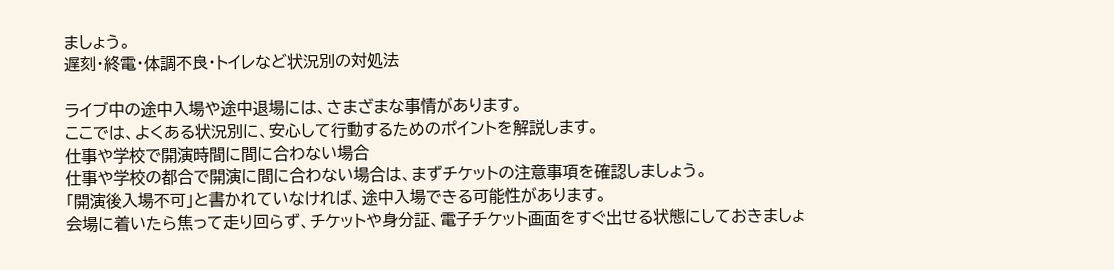ましょう。
遅刻・終電・体調不良・トイレなど状況別の対処法

ライブ中の途中入場や途中退場には、さまざまな事情があります。
ここでは、よくある状況別に、安心して行動するためのポイントを解説します。
仕事や学校で開演時間に間に合わない場合
仕事や学校の都合で開演に間に合わない場合は、まずチケットの注意事項を確認しましょう。
「開演後入場不可」と書かれていなければ、途中入場できる可能性があります。
会場に着いたら焦って走り回らず、チケットや身分証、電子チケット画面をすぐ出せる状態にしておきましょ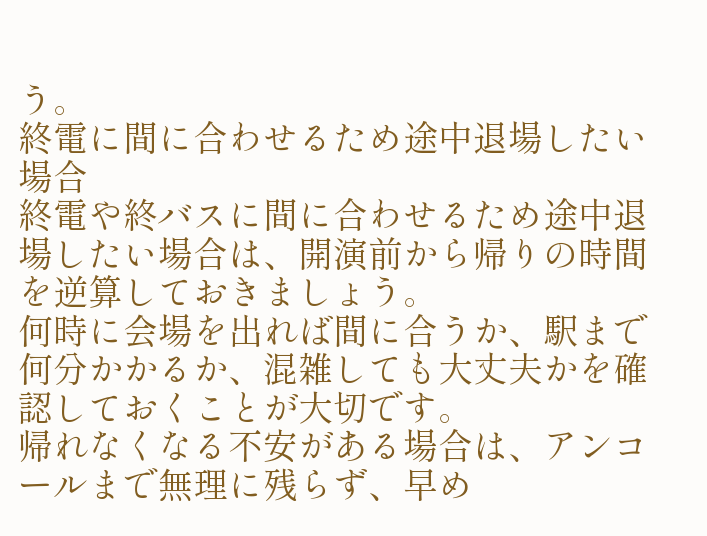う。
終電に間に合わせるため途中退場したい場合
終電や終バスに間に合わせるため途中退場したい場合は、開演前から帰りの時間を逆算しておきましょう。
何時に会場を出れば間に合うか、駅まで何分かかるか、混雑しても大丈夫かを確認しておくことが大切です。
帰れなくなる不安がある場合は、アンコールまで無理に残らず、早め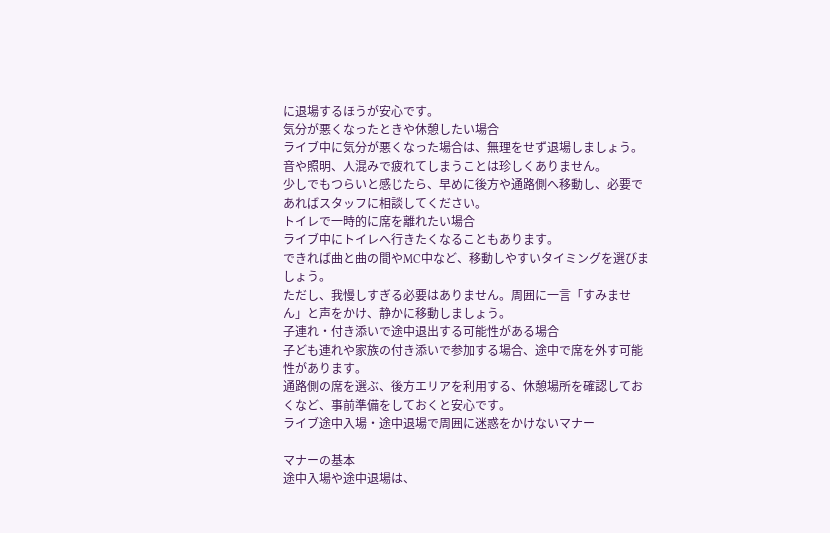に退場するほうが安心です。
気分が悪くなったときや休憩したい場合
ライブ中に気分が悪くなった場合は、無理をせず退場しましょう。
音や照明、人混みで疲れてしまうことは珍しくありません。
少しでもつらいと感じたら、早めに後方や通路側へ移動し、必要であればスタッフに相談してください。
トイレで一時的に席を離れたい場合
ライブ中にトイレへ行きたくなることもあります。
できれば曲と曲の間やMC中など、移動しやすいタイミングを選びましょう。
ただし、我慢しすぎる必要はありません。周囲に一言「すみません」と声をかけ、静かに移動しましょう。
子連れ・付き添いで途中退出する可能性がある場合
子ども連れや家族の付き添いで参加する場合、途中で席を外す可能性があります。
通路側の席を選ぶ、後方エリアを利用する、休憩場所を確認しておくなど、事前準備をしておくと安心です。
ライブ途中入場・途中退場で周囲に迷惑をかけないマナー

マナーの基本
途中入場や途中退場は、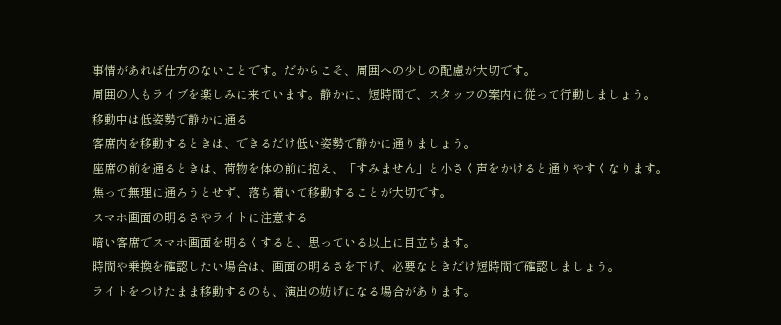事情があれば仕方のないことです。だからこそ、周囲への少しの配慮が大切です。
周囲の人もライブを楽しみに来ています。静かに、短時間で、スタッフの案内に従って行動しましょう。
移動中は低姿勢で静かに通る
客席内を移動するときは、できるだけ低い姿勢で静かに通りましょう。
座席の前を通るときは、荷物を体の前に抱え、「すみません」と小さく声をかけると通りやすくなります。
焦って無理に通ろうとせず、落ち着いて移動することが大切です。
スマホ画面の明るさやライトに注意する
暗い客席でスマホ画面を明るくすると、思っている以上に目立ちます。
時間や乗換を確認したい場合は、画面の明るさを下げ、必要なときだけ短時間で確認しましょう。
ライトをつけたまま移動するのも、演出の妨げになる場合があります。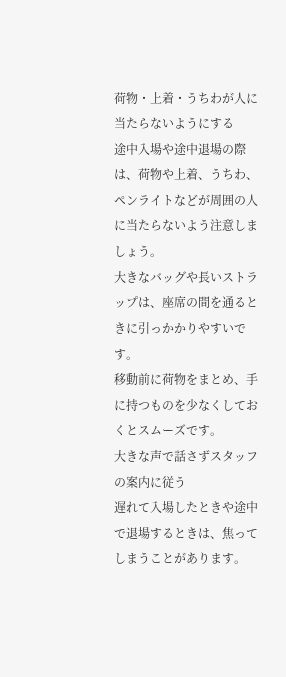荷物・上着・うちわが人に当たらないようにする
途中入場や途中退場の際は、荷物や上着、うちわ、ペンライトなどが周囲の人に当たらないよう注意しましょう。
大きなバッグや長いストラップは、座席の間を通るときに引っかかりやすいです。
移動前に荷物をまとめ、手に持つものを少なくしておくとスムーズです。
大きな声で話さずスタッフの案内に従う
遅れて入場したときや途中で退場するときは、焦ってしまうことがあります。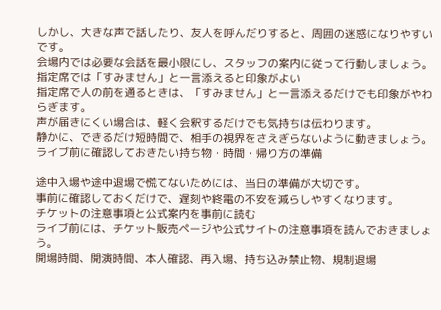しかし、大きな声で話したり、友人を呼んだりすると、周囲の迷惑になりやすいです。
会場内では必要な会話を最小限にし、スタッフの案内に従って行動しましょう。
指定席では「すみません」と一言添えると印象がよい
指定席で人の前を通るときは、「すみません」と一言添えるだけでも印象がやわらぎます。
声が届きにくい場合は、軽く会釈するだけでも気持ちは伝わります。
静かに、できるだけ短時間で、相手の視界をさえぎらないように動きましょう。
ライブ前に確認しておきたい持ち物・時間・帰り方の準備

途中入場や途中退場で慌てないためには、当日の準備が大切です。
事前に確認しておくだけで、遅刻や終電の不安を減らしやすくなります。
チケットの注意事項と公式案内を事前に読む
ライブ前には、チケット販売ページや公式サイトの注意事項を読んでおきましょう。
開場時間、開演時間、本人確認、再入場、持ち込み禁止物、規制退場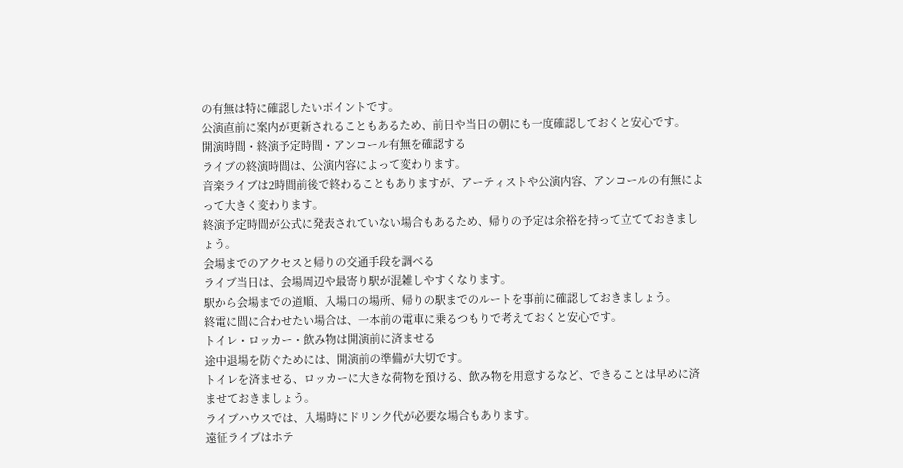の有無は特に確認したいポイントです。
公演直前に案内が更新されることもあるため、前日や当日の朝にも一度確認しておくと安心です。
開演時間・終演予定時間・アンコール有無を確認する
ライブの終演時間は、公演内容によって変わります。
音楽ライブは2時間前後で終わることもありますが、アーティストや公演内容、アンコールの有無によって大きく変わります。
終演予定時間が公式に発表されていない場合もあるため、帰りの予定は余裕を持って立てておきましょう。
会場までのアクセスと帰りの交通手段を調べる
ライブ当日は、会場周辺や最寄り駅が混雑しやすくなります。
駅から会場までの道順、入場口の場所、帰りの駅までのルートを事前に確認しておきましょう。
終電に間に合わせたい場合は、一本前の電車に乗るつもりで考えておくと安心です。
トイレ・ロッカー・飲み物は開演前に済ませる
途中退場を防ぐためには、開演前の準備が大切です。
トイレを済ませる、ロッカーに大きな荷物を預ける、飲み物を用意するなど、できることは早めに済ませておきましょう。
ライブハウスでは、入場時にドリンク代が必要な場合もあります。
遠征ライブはホテ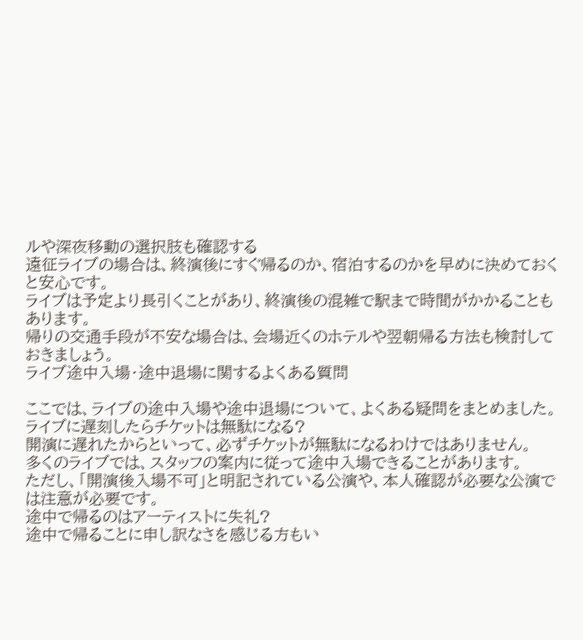ルや深夜移動の選択肢も確認する
遠征ライブの場合は、終演後にすぐ帰るのか、宿泊するのかを早めに決めておくと安心です。
ライブは予定より長引くことがあり、終演後の混雑で駅まで時間がかかることもあります。
帰りの交通手段が不安な場合は、会場近くのホテルや翌朝帰る方法も検討しておきましょう。
ライブ途中入場・途中退場に関するよくある質問

ここでは、ライブの途中入場や途中退場について、よくある疑問をまとめました。
ライブに遅刻したらチケットは無駄になる?
開演に遅れたからといって、必ずチケットが無駄になるわけではありません。
多くのライブでは、スタッフの案内に従って途中入場できることがあります。
ただし、「開演後入場不可」と明記されている公演や、本人確認が必要な公演では注意が必要です。
途中で帰るのはアーティストに失礼?
途中で帰ることに申し訳なさを感じる方もい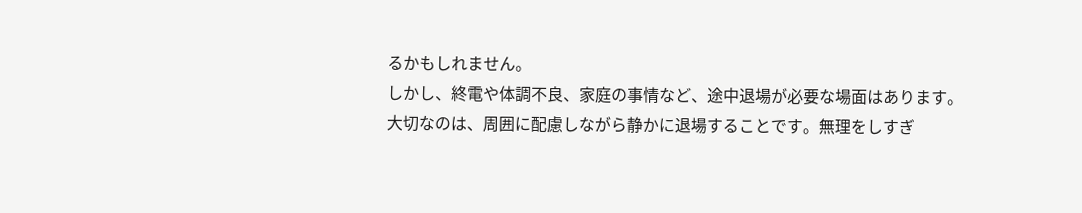るかもしれません。
しかし、終電や体調不良、家庭の事情など、途中退場が必要な場面はあります。
大切なのは、周囲に配慮しながら静かに退場することです。無理をしすぎ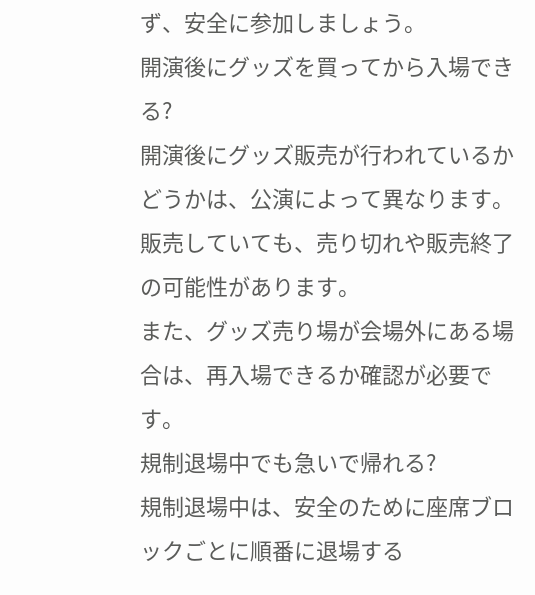ず、安全に参加しましょう。
開演後にグッズを買ってから入場できる?
開演後にグッズ販売が行われているかどうかは、公演によって異なります。
販売していても、売り切れや販売終了の可能性があります。
また、グッズ売り場が会場外にある場合は、再入場できるか確認が必要です。
規制退場中でも急いで帰れる?
規制退場中は、安全のために座席ブロックごとに順番に退場する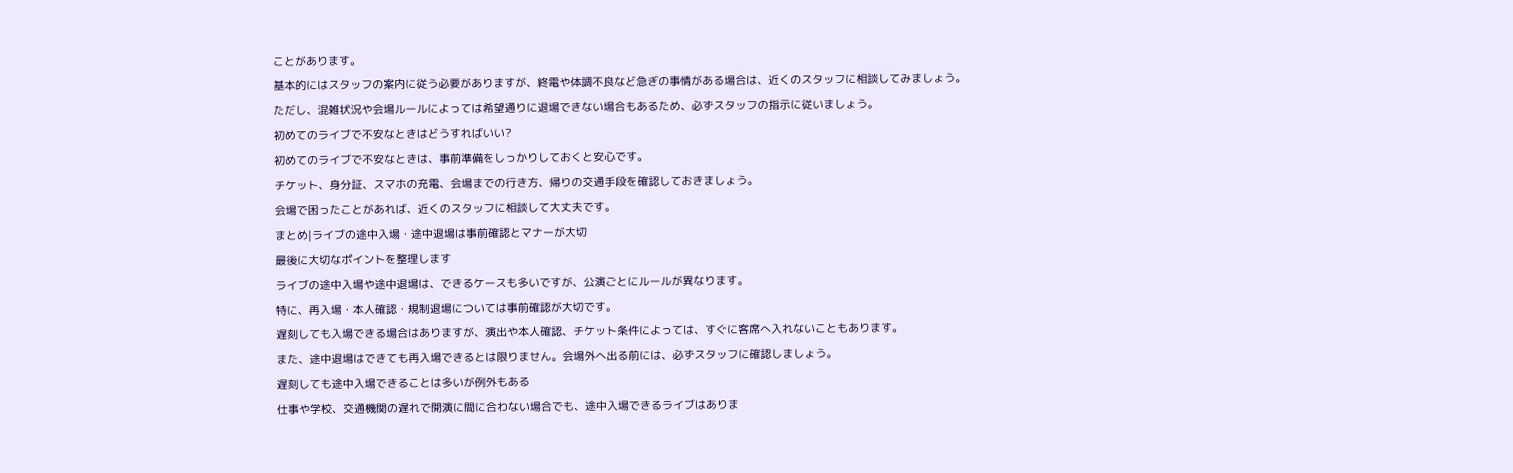ことがあります。
基本的にはスタッフの案内に従う必要がありますが、終電や体調不良など急ぎの事情がある場合は、近くのスタッフに相談してみましょう。
ただし、混雑状況や会場ルールによっては希望通りに退場できない場合もあるため、必ずスタッフの指示に従いましょう。
初めてのライブで不安なときはどうすればいい?
初めてのライブで不安なときは、事前準備をしっかりしておくと安心です。
チケット、身分証、スマホの充電、会場までの行き方、帰りの交通手段を確認しておきましょう。
会場で困ったことがあれば、近くのスタッフに相談して大丈夫です。
まとめ|ライブの途中入場・途中退場は事前確認とマナーが大切
最後に大切なポイントを整理します
ライブの途中入場や途中退場は、できるケースも多いですが、公演ごとにルールが異なります。
特に、再入場・本人確認・規制退場については事前確認が大切です。
遅刻しても入場できる場合はありますが、演出や本人確認、チケット条件によっては、すぐに客席へ入れないこともあります。
また、途中退場はできても再入場できるとは限りません。会場外へ出る前には、必ずスタッフに確認しましょう。
遅刻しても途中入場できることは多いが例外もある
仕事や学校、交通機関の遅れで開演に間に合わない場合でも、途中入場できるライブはありま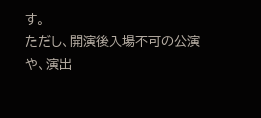す。
ただし、開演後入場不可の公演や、演出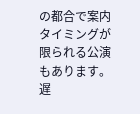の都合で案内タイミングが限られる公演もあります。
遅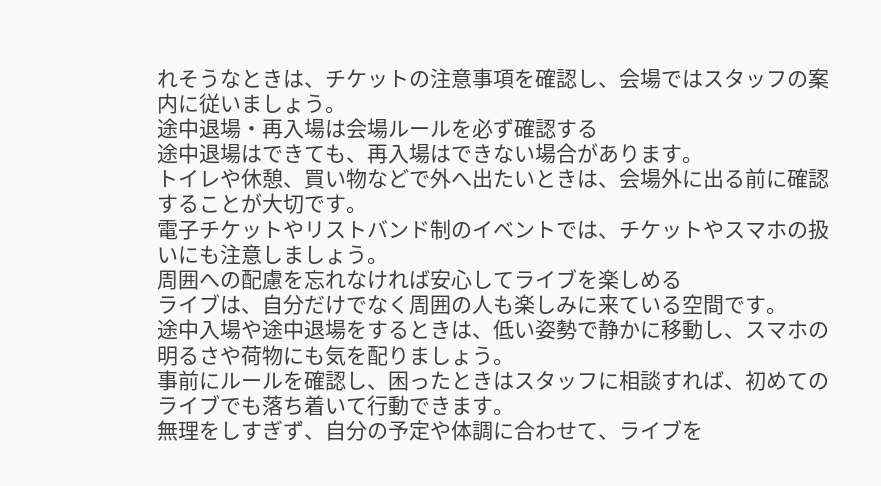れそうなときは、チケットの注意事項を確認し、会場ではスタッフの案内に従いましょう。
途中退場・再入場は会場ルールを必ず確認する
途中退場はできても、再入場はできない場合があります。
トイレや休憩、買い物などで外へ出たいときは、会場外に出る前に確認することが大切です。
電子チケットやリストバンド制のイベントでは、チケットやスマホの扱いにも注意しましょう。
周囲への配慮を忘れなければ安心してライブを楽しめる
ライブは、自分だけでなく周囲の人も楽しみに来ている空間です。
途中入場や途中退場をするときは、低い姿勢で静かに移動し、スマホの明るさや荷物にも気を配りましょう。
事前にルールを確認し、困ったときはスタッフに相談すれば、初めてのライブでも落ち着いて行動できます。
無理をしすぎず、自分の予定や体調に合わせて、ライブを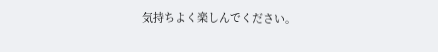気持ちよく楽しんでください。